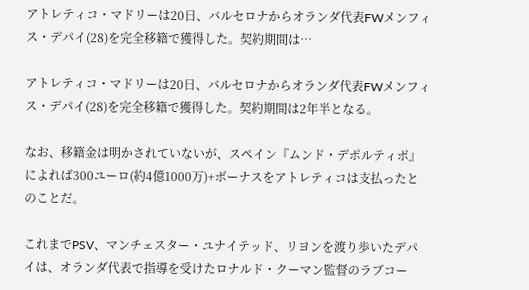アトレティコ・マドリーは20日、バルセロナからオランダ代表FWメンフィス・デパイ(28)を完全移籍で獲得した。契約期間は…

アトレティコ・マドリーは20日、バルセロナからオランダ代表FWメンフィス・デパイ(28)を完全移籍で獲得した。契約期間は2年半となる。

なお、移籍金は明かされていないが、スペイン『ムンド・デポルティボ』によれば300ユーロ(約4億1000万)+ボーナスをアトレティコは支払ったとのことだ。

これまでPSV、マンチェスター・ユナイテッド、リヨンを渡り歩いたデパイは、オランダ代表で指導を受けたロナルド・クーマン監督のラブコー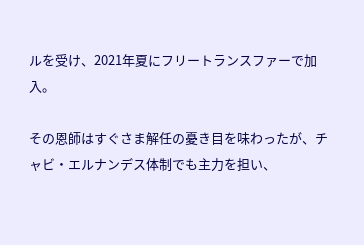ルを受け、2021年夏にフリートランスファーで加入。

その恩師はすぐさま解任の憂き目を味わったが、チャビ・エルナンデス体制でも主力を担い、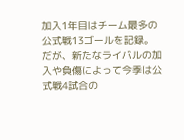加入1年目はチーム最多の公式戦13ゴールを記録。だが、新たなライバルの加入や負傷によって今季は公式戦4試合の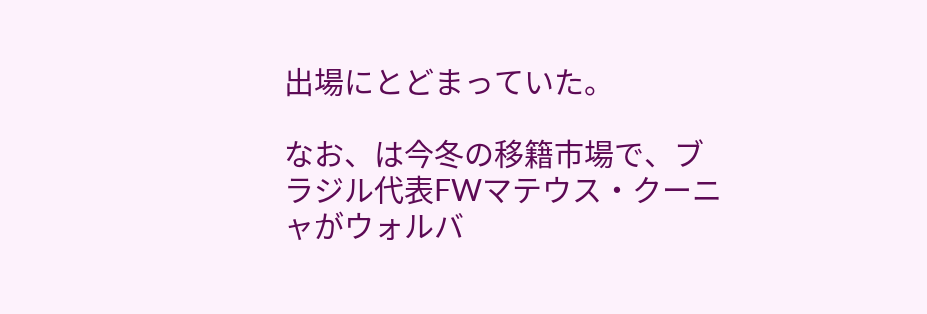出場にとどまっていた。

なお、は今冬の移籍市場で、ブラジル代表FWマテウス・クーニャがウォルバ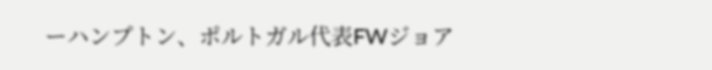ーハンプトン、ポルトガル代表FWジョア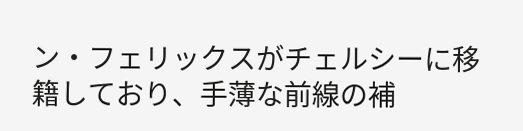ン・フェリックスがチェルシーに移籍しており、手薄な前線の補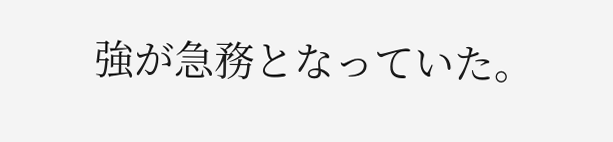強が急務となっていた。